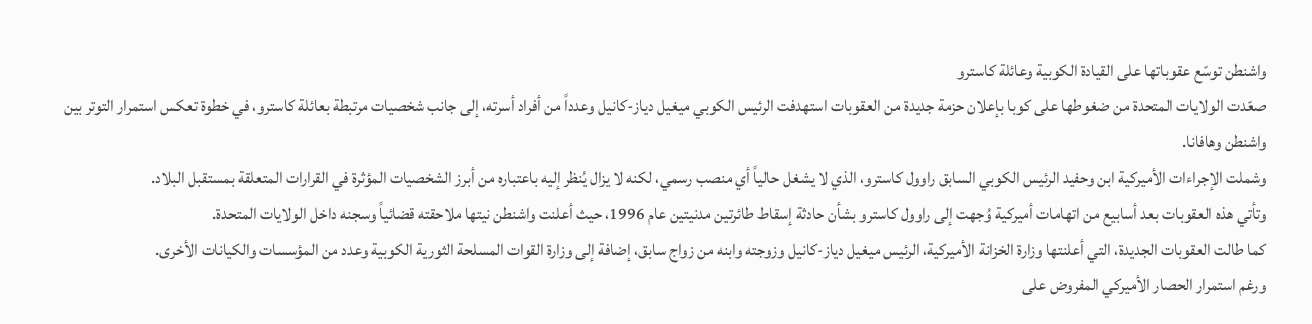واشنطن توسّع عقوباتها على القيادة الكوبية وعائلة كاسترو
صعّدت الولايات المتحدة من ضغوطها على كوبا بإعلان حزمة جديدة من العقوبات استهدفت الرئيس الكوبي ميغيل دياز-كانيل وعدداً من أفراد أسرته، إلى جانب شخصيات مرتبطة بعائلة كاسترو، في خطوة تعكس استمرار التوتر بين واشنطن وهافانا.
وشملت الإجراءات الأميركية ابن وحفيد الرئيس الكوبي السابق راوول كاسترو، الذي لا يشغل حالياً أي منصب رسمي، لكنه لا يزال يُنظر إليه باعتباره من أبرز الشخصيات المؤثرة في القرارات المتعلقة بمستقبل البلاد.
وتأتي هذه العقوبات بعد أسابيع من اتهامات أميركية وُجهت إلى راوول كاسترو بشأن حادثة إسقاط طائرتين مدنيتين عام 1996، حيث أعلنت واشنطن نيتها ملاحقته قضائياً وسجنه داخل الولايات المتحدة.
كما طالت العقوبات الجديدة، التي أعلنتها وزارة الخزانة الأميركية، الرئيس ميغيل دياز-كانيل وزوجته وابنه من زواج سابق، إضافة إلى وزارة القوات المسلحة الثورية الكوبية وعدد من المؤسسات والكيانات الأخرى.
ورغم استمرار الحصار الأميركي المفروض على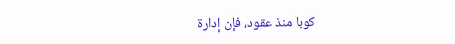كوبا منذ عقود، فإن إدارة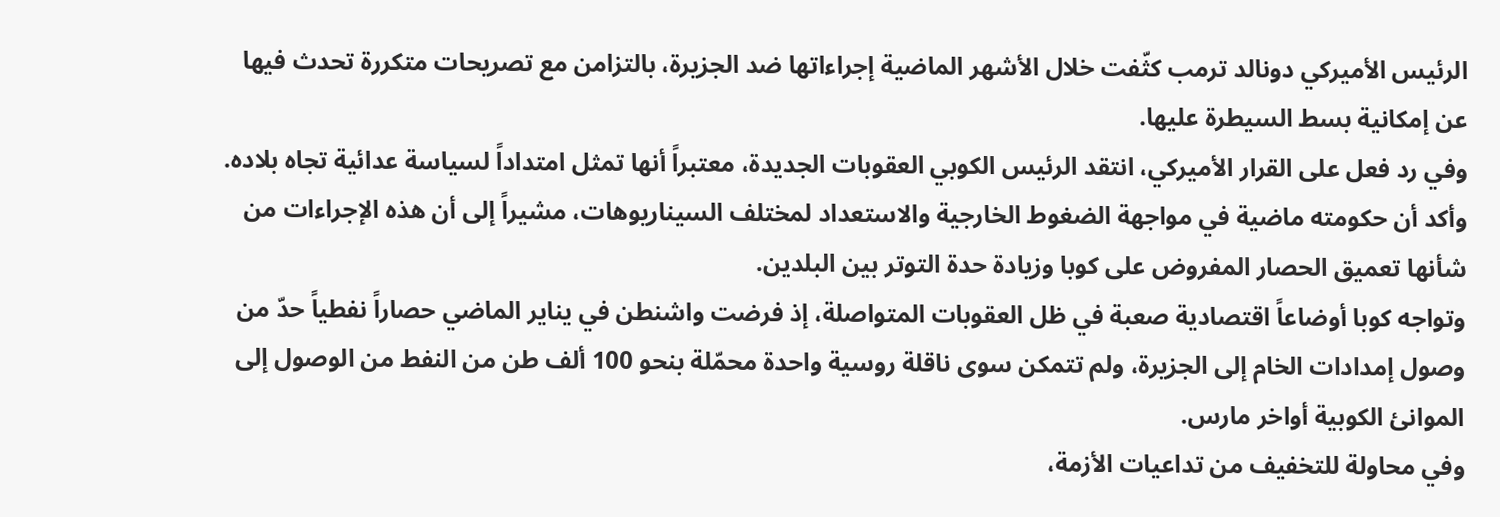الرئيس الأميركي دونالد ترمب كثّفت خلال الأشهر الماضية إجراءاتها ضد الجزيرة، بالتزامن مع تصريحات متكررة تحدث فيها عن إمكانية بسط السيطرة عليها.
وفي رد فعل على القرار الأميركي، انتقد الرئيس الكوبي العقوبات الجديدة، معتبراً أنها تمثل امتداداً لسياسة عدائية تجاه بلاده. وأكد أن حكومته ماضية في مواجهة الضغوط الخارجية والاستعداد لمختلف السيناريوهات، مشيراً إلى أن هذه الإجراءات من شأنها تعميق الحصار المفروض على كوبا وزيادة حدة التوتر بين البلدين.
وتواجه كوبا أوضاعاً اقتصادية صعبة في ظل العقوبات المتواصلة، إذ فرضت واشنطن في يناير الماضي حصاراً نفطياً حدّ من وصول إمدادات الخام إلى الجزيرة، ولم تتمكن سوى ناقلة روسية واحدة محمّلة بنحو 100 ألف طن من النفط من الوصول إلى الموانئ الكوبية أواخر مارس.
وفي محاولة للتخفيف من تداعيات الأزمة،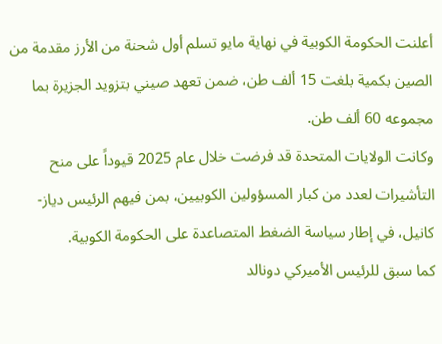أعلنت الحكومة الكوبية في نهاية مايو تسلم أول شحنة من الأرز مقدمة من الصين بكمية بلغت 15 ألف طن، ضمن تعهد صيني بتزويد الجزيرة بما مجموعه 60 ألف طن.
وكانت الولايات المتحدة قد فرضت خلال عام 2025 قيوداً على منح التأشيرات لعدد من كبار المسؤولين الكوبيين، بمن فيهم الرئيس دياز-كانيل، في إطار سياسة الضغط المتصاعدة على الحكومة الكوبية.
كما سبق للرئيس الأميركي دونالد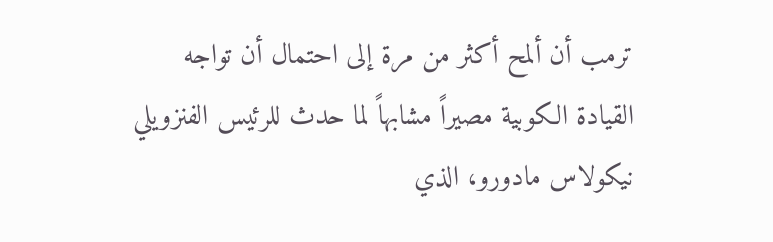ترمب أن ألمح أكثر من مرة إلى احتمال أن تواجه القيادة الكوبية مصيراً مشابهاً لما حدث للرئيس الفنزويلي نيكولاس مادورو، الذي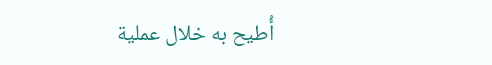أُطيح به خلال عملية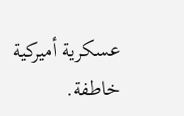عسكرية أميركية خاطفة.